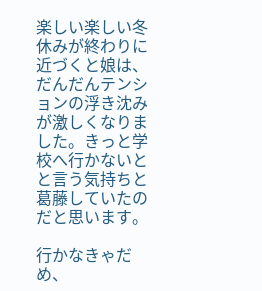楽しい楽しい冬休みが終わりに近づくと娘は、だんだんテンションの浮き沈みが激しくなりました。きっと学校へ行かないとと言う気持ちと葛藤していたのだと思います。

行かなきゃだめ、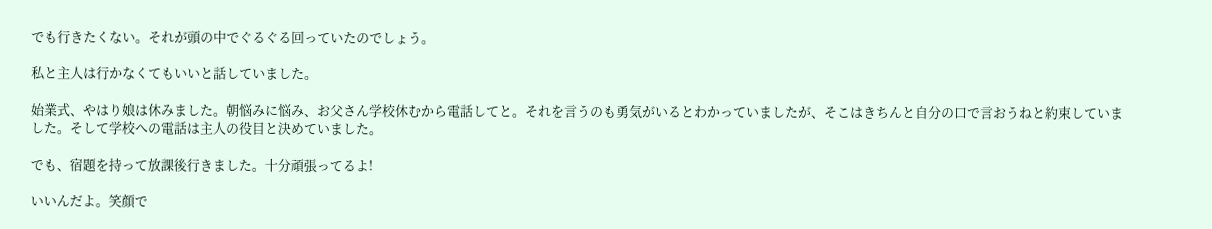でも行きたくない。それが頭の中でぐるぐる回っていたのでしょう。

私と主人は行かなくてもいいと話していました。

始業式、やはり娘は休みました。朝悩みに悩み、お父さん学校休むから電話してと。それを言うのも勇気がいるとわかっていましたが、そこはきちんと自分の口で言おうねと約束していました。そして学校への電話は主人の役目と決めていました。

でも、宿題を持って放課後行きました。十分頑張ってるよ!

いいんだよ。笑顔で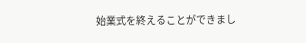始業式を終えることができまし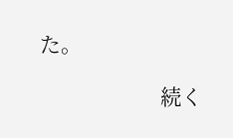た。

                        続く